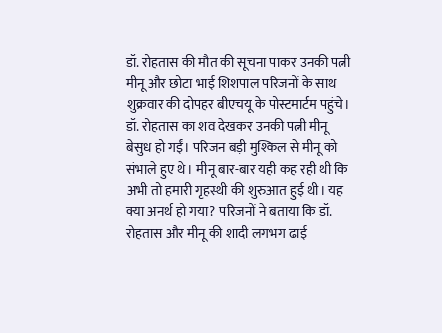डॉ. रोहतास की मौत की सूचना पाकर उनकी पत्नी मीनू और छोटा भाई शिशपाल परिजनों के साथ शुक्रवार की दोपहर बीएचयू के पोस्टमार्टम पहुंचे। डॉ. रोहतास का शव देखकर उनकी पत्नी मीनू बेसुध हो गईं। परिजन बड़ी मुश्किल से मीनू को संभाले हुए थे। मीनू बार-बार यही कह रही थी कि अभी तो हमारी गृहस्थी की शुरुआत हुई थी। यह क्या अनर्थ हो गया? परिजनों ने बताया कि डॉ. रोहतास और मीनू की शादी लगभग ढाई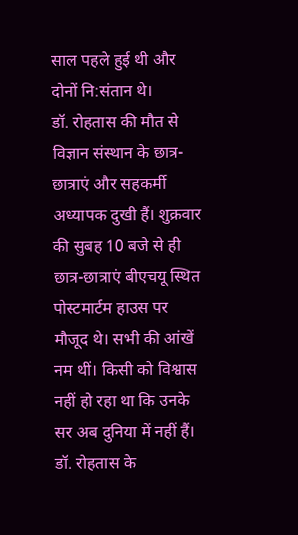साल पहले हुई थी और दोनों नि:संतान थे।
डॉ. रोहतास की मौत से विज्ञान संस्थान के छात्र-छात्राएं और सहकर्मी अध्यापक दुखी हैं। शुक्रवार की सुबह 10 बजे से ही छात्र-छात्राएं बीएचयू स्थित पोस्टमार्टम हाउस पर मौजूद थे। सभी की आंखें नम थीं। किसी को विश्वास नहीं हो रहा था कि उनके सर अब दुनिया में नहीं हैं। डॉ. रोहतास के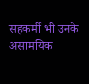सहकर्मी भी उनके असामयिक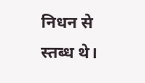निधन से स्तब्ध थे।